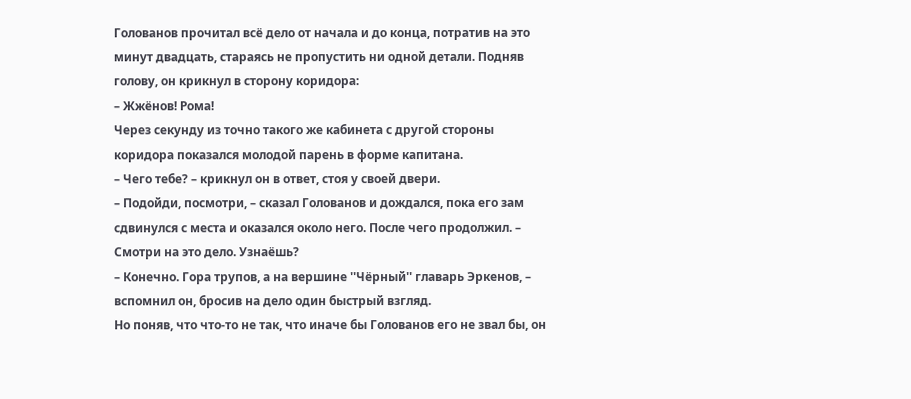Голованов прочитал всё дело от начала и до конца, потратив на это минут двадцать, стараясь не пропустить ни одной детали. Подняв голову, он крикнул в сторону коридора:
– Жжёнов! Рома!
Через секунду из точно такого же кабинета с другой стороны коридора показался молодой парень в форме капитана.
– Чего тебе? – крикнул он в ответ, стоя у своей двери.
– Подойди, посмотри, – сказал Голованов и дождался, пока его зам сдвинулся с места и оказался около него. После чего продолжил. – Смотри на это дело. Узнаёшь?
– Конечно. Гора трупов, а на вершине ''Чёрный'' главарь Эркенов, – вспомнил он, бросив на дело один быстрый взгляд.
Но поняв, что что-то не так, что иначе бы Голованов его не звал бы, он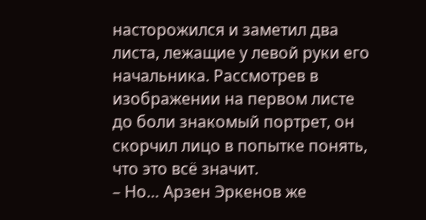насторожился и заметил два листа, лежащие у левой руки его начальника. Рассмотрев в изображении на первом листе до боли знакомый портрет, он скорчил лицо в попытке понять, что это всё значит.
– Но… Арзен Эркенов же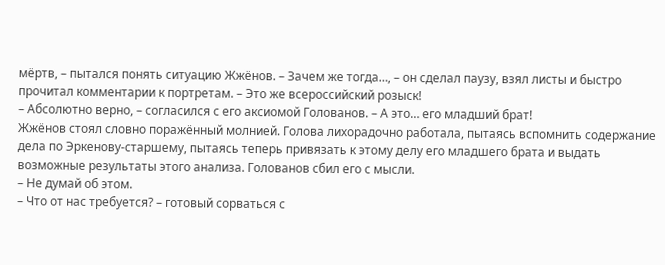мёртв, – пытался понять ситуацию Жжёнов. – Зачем же тогда…, – он сделал паузу, взял листы и быстро прочитал комментарии к портретам. – Это же всероссийский розыск!
– Абсолютно верно, – согласился с его аксиомой Голованов. – А это… его младший брат!
Жжёнов стоял словно поражённый молнией. Голова лихорадочно работала, пытаясь вспомнить содержание дела по Эркенову-старшему, пытаясь теперь привязать к этому делу его младшего брата и выдать возможные результаты этого анализа. Голованов сбил его с мысли.
– Не думай об этом.
– Что от нас требуется? – готовый сорваться с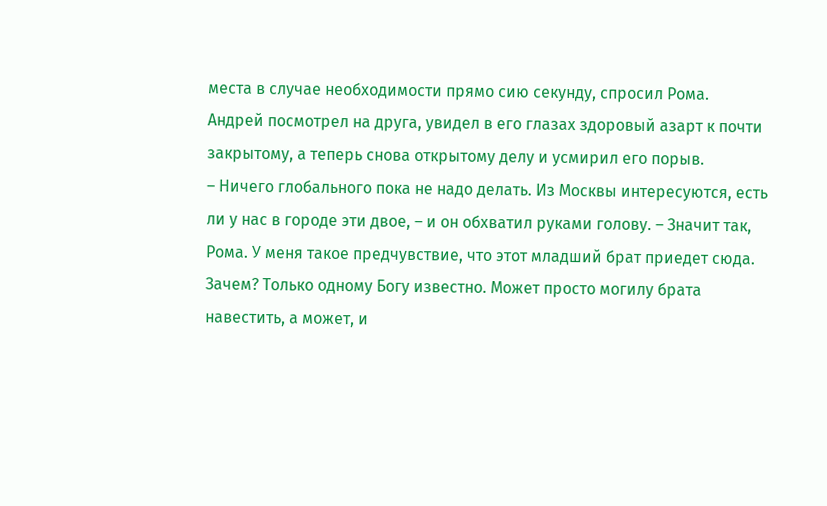места в случае необходимости прямо сию секунду, спросил Рома.
Андрей посмотрел на друга, увидел в его глазах здоровый азарт к почти закрытому, а теперь снова открытому делу и усмирил его порыв.
– Ничего глобального пока не надо делать. Из Москвы интересуются, есть ли у нас в городе эти двое, – и он обхватил руками голову. – Значит так, Рома. У меня такое предчувствие, что этот младший брат приедет сюда. Зачем? Только одному Богу известно. Может просто могилу брата навестить, а может, и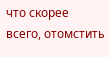что скорее всего, отомстить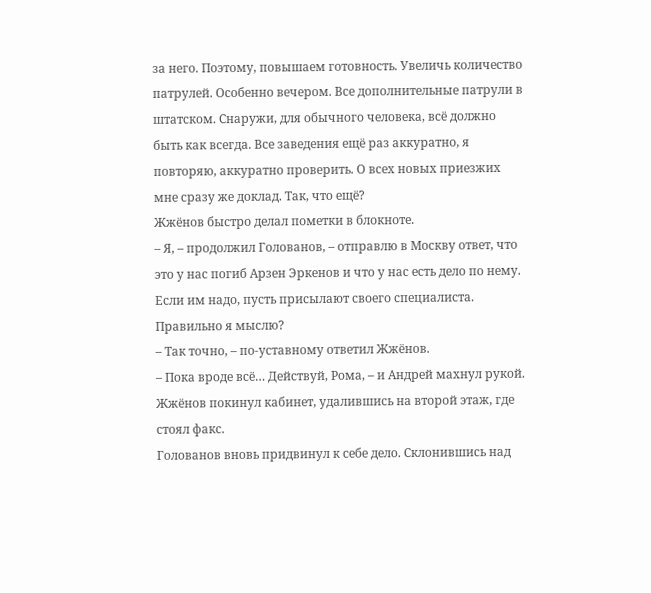за него. Поэтому, повышаем готовность. Увеличь количество патрулей. Особенно вечером. Все дополнительные патрули в штатском. Снаружи, для обычного человека, всё должно быть как всегда. Все заведения ещё раз аккуратно, я повторяю, аккуратно проверить. О всех новых приезжих мне сразу же доклад. Так, что ещё?
Жжёнов быстро делал пометки в блокноте.
– Я, – продолжил Голованов, – отправлю в Москву ответ, что это у нас погиб Арзен Эркенов и что у нас есть дело по нему. Если им надо, пусть присылают своего специалиста. Правильно я мыслю?
– Так точно, – по-уставному ответил Жжёнов.
– Пока вроде всё… Действуй, Рома, – и Андрей махнул рукой.
Жжёнов покинул кабинет, удалившись на второй этаж, где стоял факс.
Голованов вновь придвинул к себе дело. Склонившись над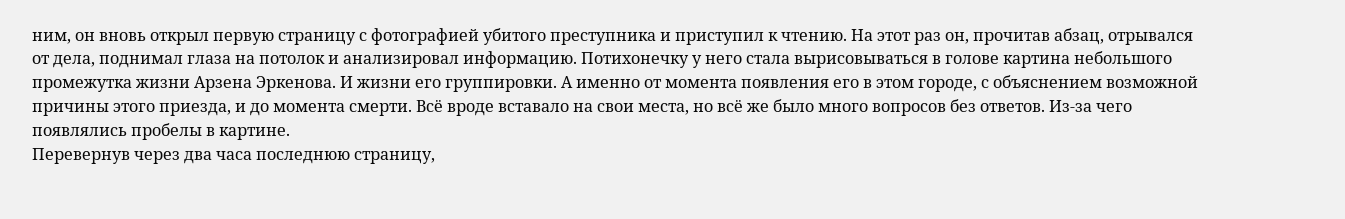ним, он вновь открыл первую страницу с фотографией убитого преступника и приступил к чтению. На этот раз он, прочитав абзац, отрывался от дела, поднимал глаза на потолок и анализировал информацию. Потихонечку у него стала вырисовываться в голове картина небольшого промежутка жизни Арзена Эркенова. И жизни его группировки. А именно от момента появления его в этом городе, с объяснением возможной причины этого приезда, и до момента смерти. Всё вроде вставало на свои места, но всё же было много вопросов без ответов. Из-за чего появлялись пробелы в картине.
Перевернув через два часа последнюю страницу,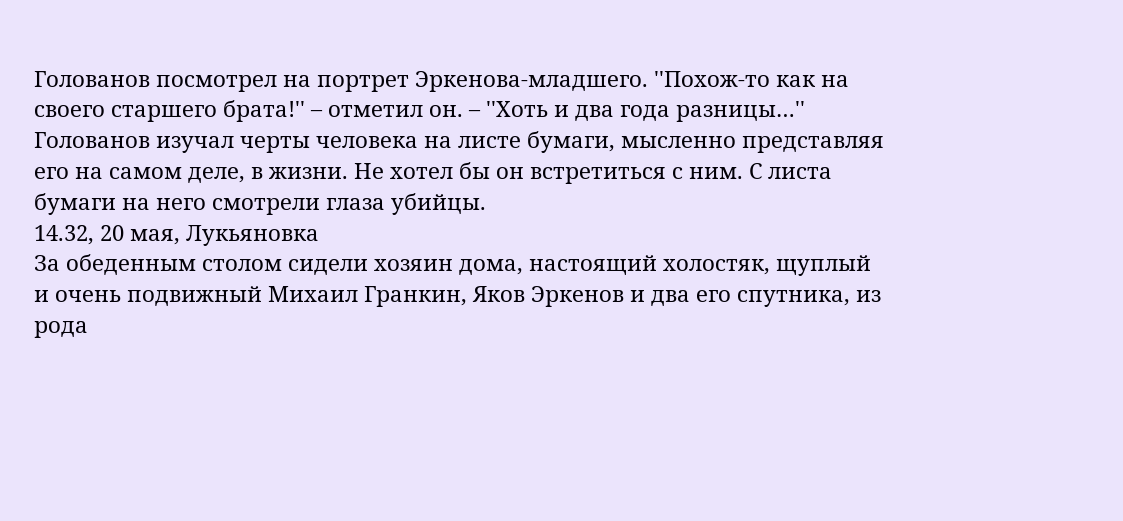Голованов посмотрел на портрет Эркенова-младшего. ''Похож-то как на своего старшего брата!'' – отметил он. – ''Хоть и два года разницы…'' Голованов изучал черты человека на листе бумаги, мысленно представляя его на самом деле, в жизни. Не хотел бы он встретиться с ним. С листа бумаги на него смотрели глаза убийцы.
14.32, 20 мая, Лукьяновка
За обеденным столом сидели хозяин дома, настоящий холостяк, щуплый и очень подвижный Михаил Гранкин, Яков Эркенов и два его спутника, из рода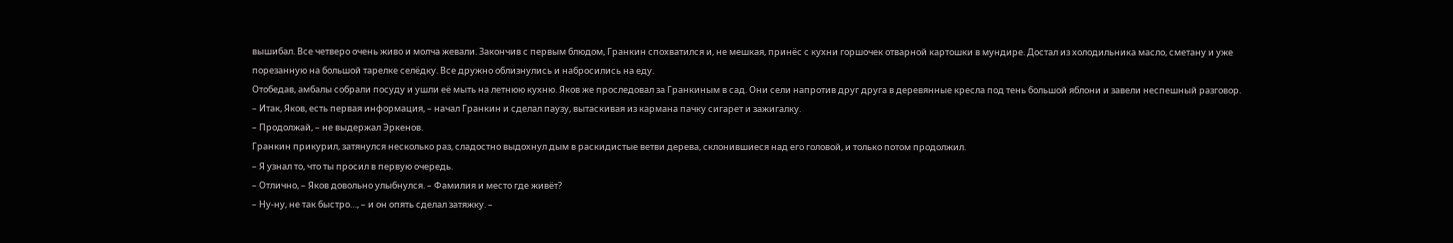вышибал. Все четверо очень живо и молча жевали. Закончив с первым блюдом, Гранкин спохватился и, не мешкая, принёс с кухни горшочек отварной картошки в мундире. Достал из холодильника масло, сметану и уже порезанную на большой тарелке селёдку. Все дружно облизнулись и набросились на еду.
Отобедав, амбалы собрали посуду и ушли её мыть на летнюю кухню. Яков же проследовал за Гранкиным в сад. Они сели напротив друг друга в деревянные кресла под тень большой яблони и завели неспешный разговор.
– Итак, Яков, есть первая информация, – начал Гранкин и сделал паузу, вытаскивая из кармана пачку сигарет и зажигалку.
– Продолжай, – не выдержал Эркенов.
Гранкин прикурил, затянулся несколько раз, сладостно выдохнул дым в раскидистые ветви дерева, склонившиеся над его головой, и только потом продолжил.
– Я узнал то, что ты просил в первую очередь.
– Отлично, – Яков довольно улыбнулся. – Фамилия и место где живёт?
– Ну-ну, не так быстро…, – и он опять сделал затяжку. –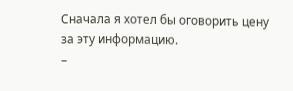Сначала я хотел бы оговорить цену за эту информацию.
–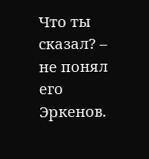Что ты сказал? – не понял его Эркенов.